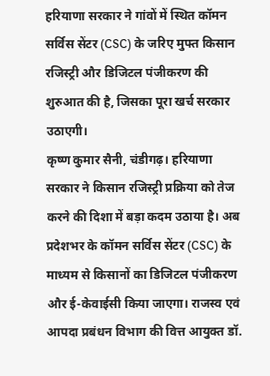हरियाणा सरकार ने गांवों में स्थित कॉमन सर्विस सेंटर (CSC) के जरिए मुफ्त किसान रजिस्ट्री और डिजिटल पंजीकरण की शुरुआत की है, जिसका पूरा खर्च सरकार उठाएगी।
कृष्ण कुमार सैनी, चंडीगढ़। हरियाणा सरकार ने किसान रजिस्ट्री प्रक्रिया को तेज करने की दिशा में बड़ा कदम उठाया है। अब प्रदेशभर के कॉमन सर्विस सेंटर (CSC) के माध्यम से किसानों का डिजिटल पंजीकरण और ई-केवाईसी किया जाएगा। राजस्व एवं आपदा प्रबंधन विभाग की वित्त आयुक्त डॉ.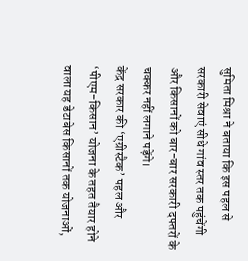सुमिता मिश्रा ने बताया कि इस पहल से सरकारी सेवाएं सीधे गांव स्तर तक पहुंचेंगी और किसानों को बार-बार सरकारी दफ्तरों के चक्कर नहीं लगाने पड़ेंगे।
केंद्र सरकार की ‘एग्रीस्टैक’ पहल और ‘पीएम-किसान’ योजना के तहत तैयार होने वाला यह डेटाबेस किसानों तक योजनाओं,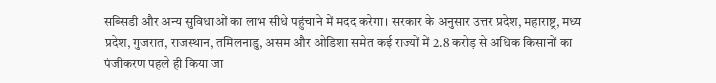सब्सिडी और अन्य सुविधाओं का लाभ सीधे पहुंचाने में मदद करेगा। सरकार के अनुसार उत्तर प्रदेश, महाराष्ट्र, मध्य प्रदेश, गुजरात, राजस्थान, तमिलनाडु, असम और ओडिशा समेत कई राज्यों में 2.8 करोड़ से अधिक किसानों का पंजीकरण पहले ही किया जा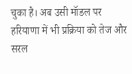चुका है। अब उसी मॉडल पर हरियाणा में भी प्रक्रिया को तेज और सरल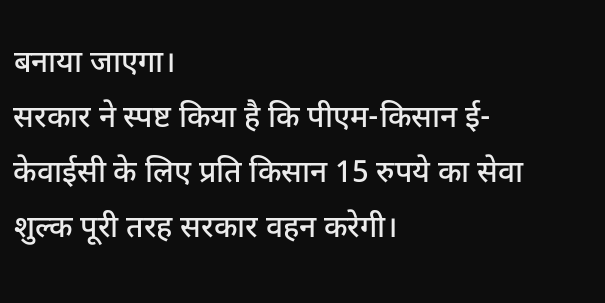बनाया जाएगा।
सरकार ने स्पष्ट किया है कि पीएम-किसान ई-केवाईसी के लिए प्रति किसान 15 रुपये का सेवा शुल्क पूरी तरह सरकार वहन करेगी।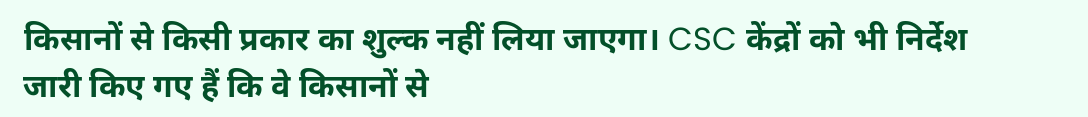किसानों से किसी प्रकार का शुल्क नहीं लिया जाएगा। CSC केंद्रों को भी निर्देश जारी किए गए हैं कि वे किसानों से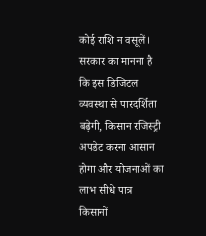कोई राशि न वसूलें।
सरकार का मानना है कि इस डिजिटल व्यवस्था से पारदर्शिता बढ़ेगी, किसान रजिस्ट्री अपडेट करना आसान होगा और योजनाओं का लाभ सीधे पात्र किसानों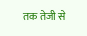तक तेजी से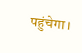पहुंचेगा।